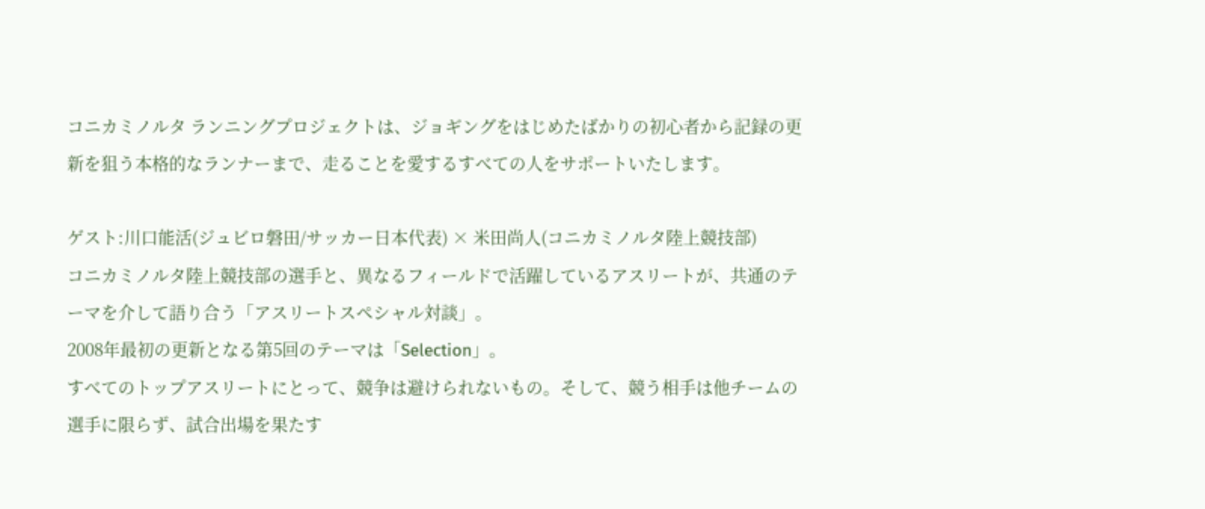コニカミノルタ ランニングプロジェクトは、ジョギングをはじめたばかりの初心者から記録の更新を狙う本格的なランナーまで、走ることを愛するすべての人をサポートいたします。

ゲスト:川口能活(ジュビロ磐田/サッカー日本代表) × 米田尚人(コニカミノルタ陸上競技部)
コニカミノルタ陸上競技部の選手と、異なるフィールドで活躍しているアスリートが、共通のテーマを介して語り合う「アスリートスペシャル対談」。
2008年最初の更新となる第5回のテーマは「Selection」。
すべてのトップアスリートにとって、競争は避けられないもの。そして、競う相手は他チームの選手に限らず、試合出場を果たす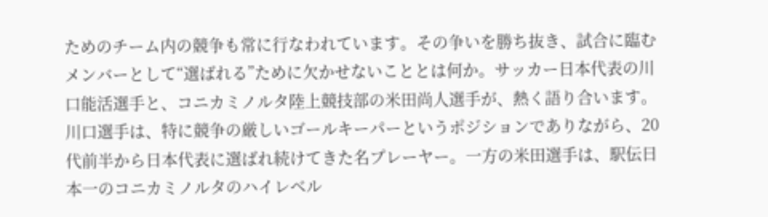ためのチーム内の競争も常に行なわれています。その争いを勝ち抜き、試合に臨むメンバーとして“選ばれる”ために欠かせないこととは何か。サッカー日本代表の川口能活選手と、コニカミノルタ陸上競技部の米田尚人選手が、熱く語り合います。
川口選手は、特に競争の厳しいゴールキーパーというポジションでありながら、20代前半から日本代表に選ばれ続けてきた名プレーヤー。一方の米田選手は、駅伝日本一のコニカミノルタのハイレベル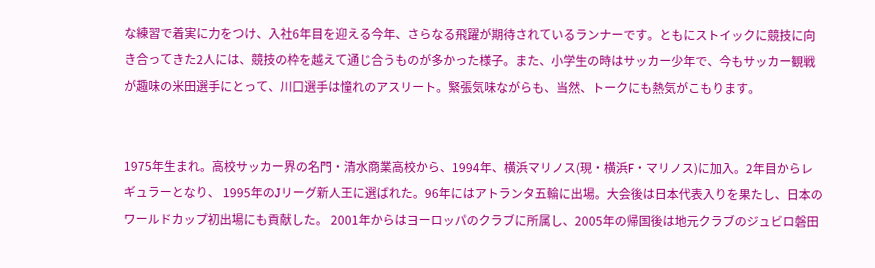な練習で着実に力をつけ、入社6年目を迎える今年、さらなる飛躍が期待されているランナーです。ともにストイックに競技に向き合ってきた2人には、競技の枠を越えて通じ合うものが多かった様子。また、小学生の時はサッカー少年で、今もサッカー観戦が趣味の米田選手にとって、川口選手は憧れのアスリート。緊張気味ながらも、当然、トークにも熱気がこもります。


1975年生まれ。高校サッカー界の名門・清水商業高校から、1994年、横浜マリノス(現・横浜F・マリノス)に加入。2年目からレギュラーとなり、 1995年のJリーグ新人王に選ばれた。96年にはアトランタ五輪に出場。大会後は日本代表入りを果たし、日本のワールドカップ初出場にも貢献した。 2001年からはヨーロッパのクラブに所属し、2005年の帰国後は地元クラブのジュビロ磐田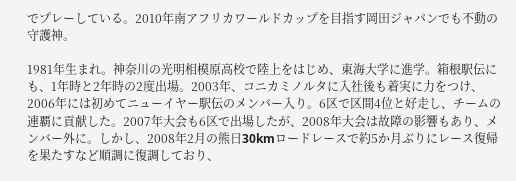でプレーしている。2010年南アフリカワールドカップを目指す岡田ジャパンでも不動の守護神。

1981年生まれ。神奈川の光明相模原高校で陸上をはじめ、東海大学に進学。箱根駅伝にも、1年時と2年時の2度出場。2003年、コニカミノルタに入社後も着実に力をつけ、2006年には初めてニューイヤー駅伝のメンバー入り。6区で区間4位と好走し、チームの連覇に貢献した。2007年大会も6区で出場したが、2008年大会は故障の影響もあり、メンバー外に。しかし、2008年2月の熊日30kmロードレースで約5か月ぶりにレース復帰を果たすなど順調に復調しており、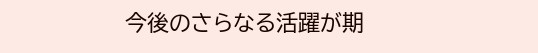今後のさらなる活躍が期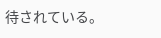待されている。